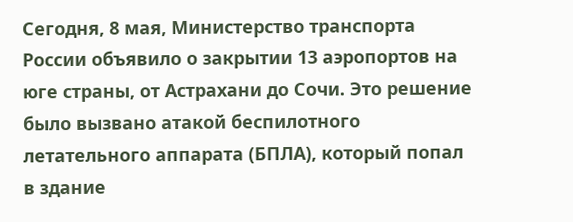Сегодня, 8 мая, Министерство транспорта России объявило о закрытии 13 аэропортов на юге страны, от Астрахани до Сочи. Это решение было вызвано атакой беспилотного летательного аппарата (БПЛА), который попал в здание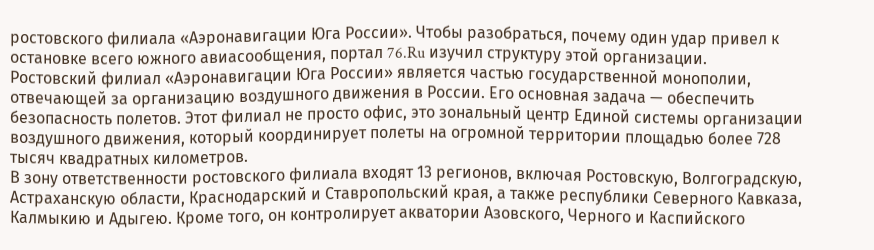ростовского филиала «Аэронавигации Юга России». Чтобы разобраться, почему один удар привел к остановке всего южного авиасообщения, портал 76.Ru изучил структуру этой организации.
Ростовский филиал «Аэронавигации Юга России» является частью государственной монополии, отвечающей за организацию воздушного движения в России. Его основная задача — обеспечить безопасность полетов. Этот филиал не просто офис, это зональный центр Единой системы организации воздушного движения, который координирует полеты на огромной территории площадью более 728 тысяч квадратных километров.
В зону ответственности ростовского филиала входят 13 регионов, включая Ростовскую, Волгоградскую, Астраханскую области, Краснодарский и Ставропольский края, а также республики Северного Кавказа, Калмыкию и Адыгею. Кроме того, он контролирует акватории Азовского, Черного и Каспийского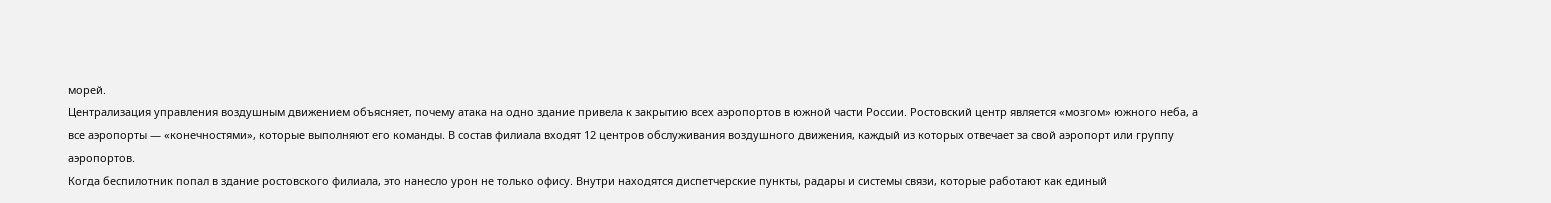морей.
Централизация управления воздушным движением объясняет, почему атака на одно здание привела к закрытию всех аэропортов в южной части России. Ростовский центр является «мозгом» южного неба, а все аэропорты — «конечностями», которые выполняют его команды. В состав филиала входят 12 центров обслуживания воздушного движения, каждый из которых отвечает за свой аэропорт или группу аэропортов.
Когда беспилотник попал в здание ростовского филиала, это нанесло урон не только офису. Внутри находятся диспетчерские пункты, радары и системы связи, которые работают как единый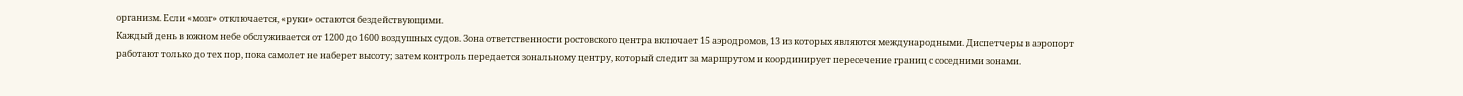организм. Если «мозг» отключается, «руки» остаются бездействующими.
Каждый день в южном небе обслуживается от 1200 до 1600 воздушных судов. Зона ответственности ростовского центра включает 15 аэродромов, 13 из которых являются международными. Диспетчеры в аэропорт работают только до тех пор, пока самолет не наберет высоту; затем контроль передается зональному центру, который следит за маршрутом и координирует пересечение границ с соседними зонами.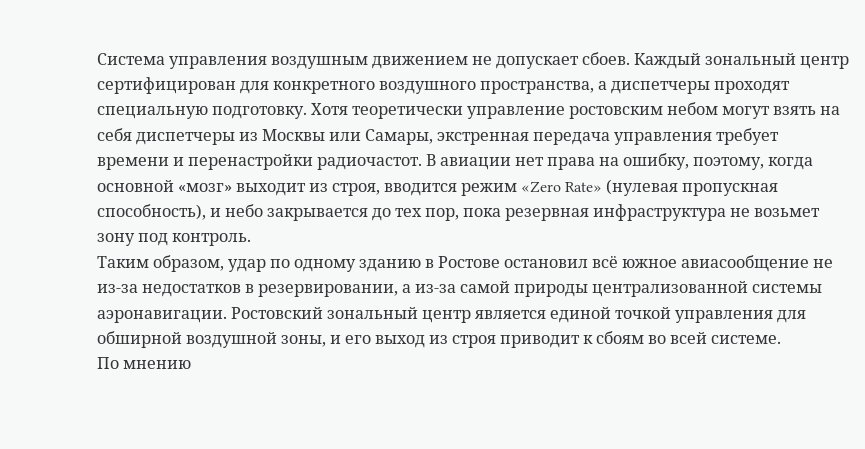Система управления воздушным движением не допускает сбоев. Каждый зональный центр сертифицирован для конкретного воздушного пространства, а диспетчеры проходят специальную подготовку. Хотя теоретически управление ростовским небом могут взять на себя диспетчеры из Москвы или Самары, экстренная передача управления требует времени и перенастройки радиочастот. В авиации нет права на ошибку, поэтому, когда основной «мозг» выходит из строя, вводится режим «Zero Rate» (нулевая пропускная способность), и небо закрывается до тех пор, пока резервная инфраструктура не возьмет зону под контроль.
Таким образом, удар по одному зданию в Ростове остановил всё южное авиасообщение не из-за недостатков в резервировании, а из-за самой природы централизованной системы аэронавигации. Ростовский зональный центр является единой точкой управления для обширной воздушной зоны, и его выход из строя приводит к сбоям во всей системе.
По мнению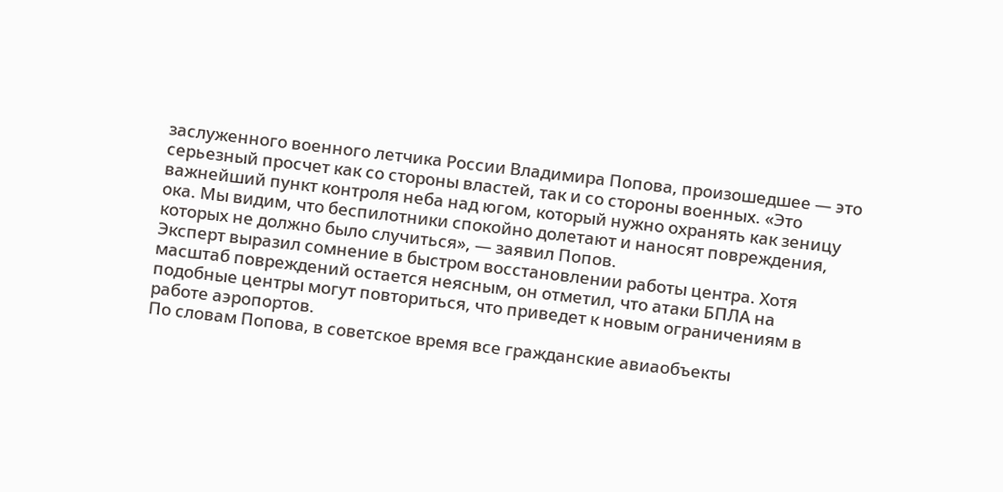заслуженного военного летчика России Владимира Попова, произошедшее — это серьезный просчет как со стороны властей, так и со стороны военных. «Это важнейший пункт контроля неба над югом, который нужно охранять как зеницу ока. Мы видим, что беспилотники спокойно долетают и наносят повреждения, которых не должно было случиться», — заявил Попов.
Эксперт выразил сомнение в быстром восстановлении работы центра. Хотя масштаб повреждений остается неясным, он отметил, что атаки БПЛА на подобные центры могут повториться, что приведет к новым ограничениям в работе аэропортов.
По словам Попова, в советское время все гражданские авиаобъекты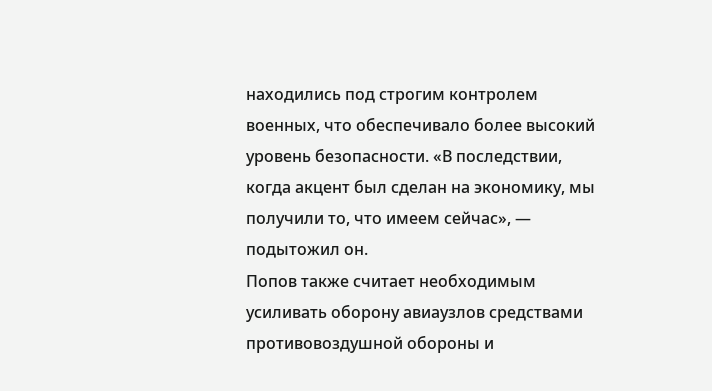находились под строгим контролем военных, что обеспечивало более высокий уровень безопасности. «В последствии, когда акцент был сделан на экономику, мы получили то, что имеем сейчас», — подытожил он.
Попов также считает необходимым усиливать оборону авиаузлов средствами противовоздушной обороны и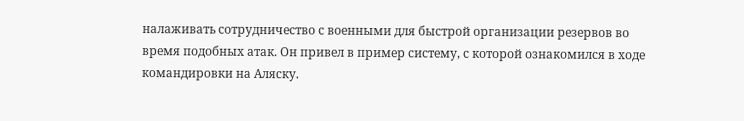налаживать сотрудничество с военными для быстрой организации резервов во время подобных атак. Он привел в пример систему, с которой ознакомился в ходе командировки на Аляску.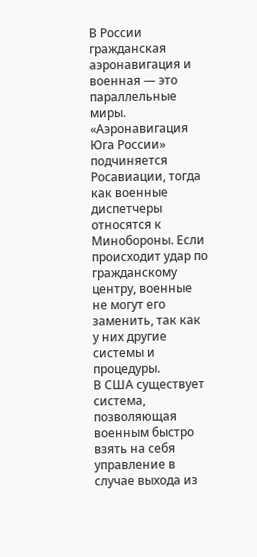В России гражданская аэронавигация и военная — это параллельные миры. «Аэронавигация Юга России» подчиняется Росавиации, тогда как военные диспетчеры относятся к Минобороны. Если происходит удар по гражданскому центру, военные не могут его заменить, так как у них другие системы и процедуры.
В США существует система, позволяющая военным быстро взять на себя управление в случае выхода из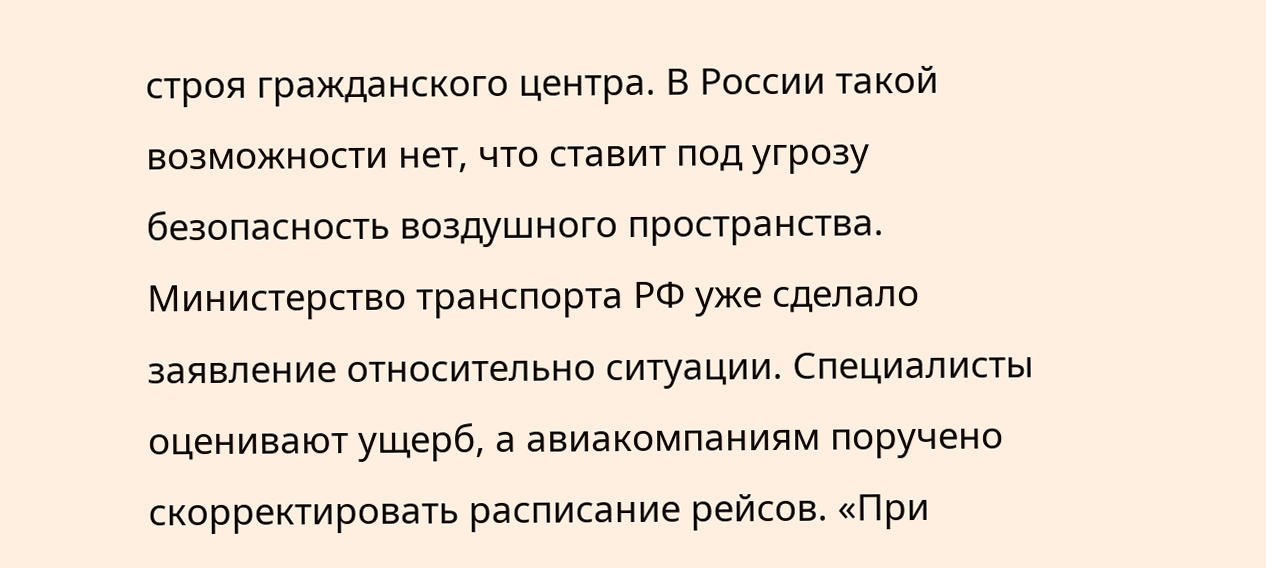строя гражданского центра. В России такой возможности нет, что ставит под угрозу безопасность воздушного пространства.
Министерство транспорта РФ уже сделало заявление относительно ситуации. Специалисты оценивают ущерб, а авиакомпаниям поручено скорректировать расписание рейсов. «При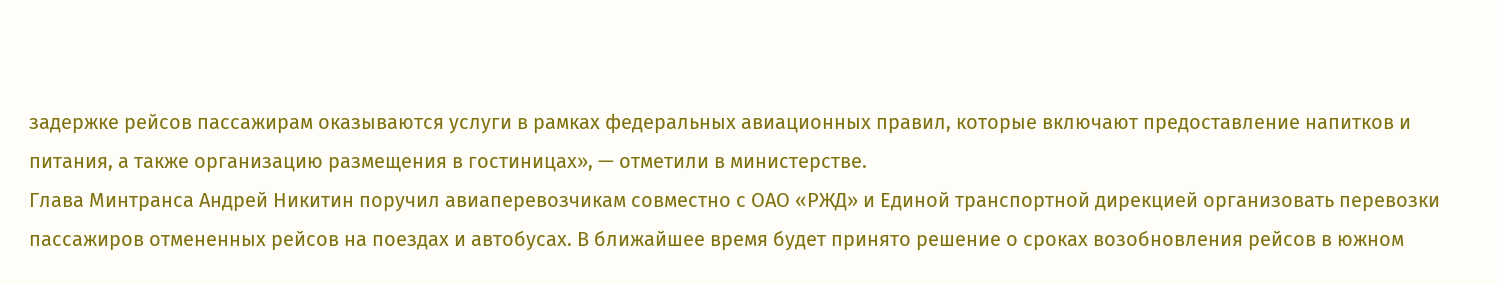задержке рейсов пассажирам оказываются услуги в рамках федеральных авиационных правил, которые включают предоставление напитков и питания, а также организацию размещения в гостиницах», — отметили в министерстве.
Глава Минтранса Андрей Никитин поручил авиаперевозчикам совместно с ОАО «РЖД» и Единой транспортной дирекцией организовать перевозки пассажиров отмененных рейсов на поездах и автобусах. В ближайшее время будет принято решение о сроках возобновления рейсов в южном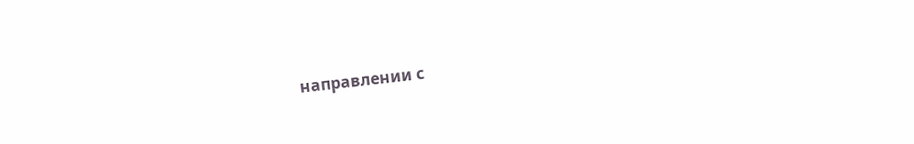направлении с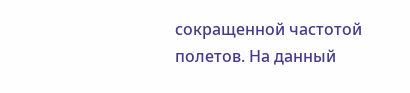сокращенной частотой полетов. На данный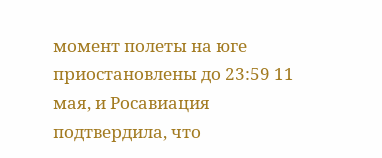момент полеты на юге приостановлены до 23:59 11 мая, и Росавиация подтвердила, что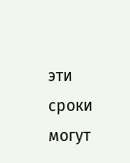эти сроки могут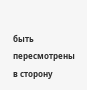быть пересмотрены в сторону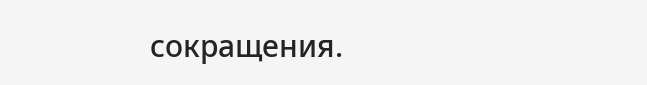сокращения.